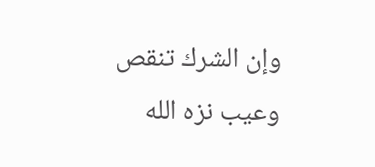وإن الشرك تنقص وعيب نزه الله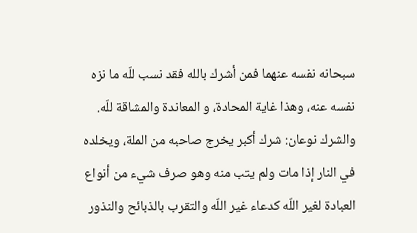سبحانه نفسه عنهما فمن أشرك بالله فقد نسب للّه ما نزه نفسه عنه، وهذا غاية المحادة، و المعاندة والمشاقة للّه.
والشرك نوعان: شرك أكبر يخرج صاحبه من الملة، ويخلده في النار إذا مات ولم يتب منه وهو صرف شيء من أنواع العبادة لغير اللّه كدعاء غير اللّه والتقرب بالذبائح والنذور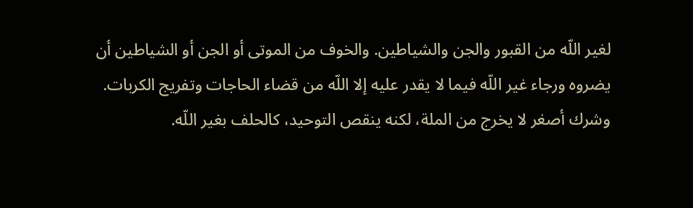لغير اللّه من القبور والجن والشياطين. والخوف من الموتى أو الجن أو الشياطين أن يضروه ورجاء غير اللّه فيما لا يقدر عليه إلا اللّه من قضاء الحاجات وتفريج الكربات.
وشرك أصغر لا يخرج من الملة، لكنه ينقص التوحيد، كالحلف بغير اللّه.